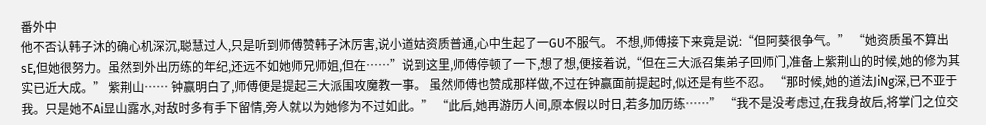番外中
他不否认韩子沐的确心机深沉,聪慧过人,只是听到师傅赞韩子沐厉害,说小道姑资质普通,心中生起了一GU不服气。 不想,师傅接下来竟是说:“但阿葵很争气。” “她资质虽不算出sE,但她很努力。虽然到外出历练的年纪,还远不如她师兄师姐,但在……”说到这里,师傅停顿了一下,想了想,便接着说,“但在三大派召集弟子回师门,准备上紫荆山的时候,她的修为其实已近大成。” 紫荆山…… 钟赢明白了,师傅便是提起三大派围攻魔教一事。 虽然师傅也赞成那样做,不过在钟赢面前提起时,似还是有些不忍。 “那时候,她的道法JiNg深,已不亚于我。只是她不Ai显山露水,对敌时多有手下留情,旁人就以为她修为不过如此。” “此后,她再游历人间,原本假以时日,若多加历练……” “我不是没考虑过,在我身故后,将掌门之位交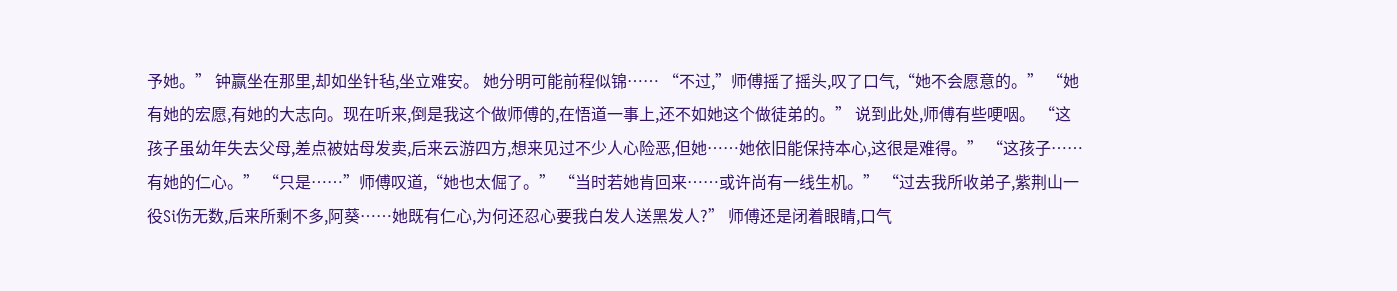予她。” 钟赢坐在那里,却如坐针毡,坐立难安。 她分明可能前程似锦…… “不过,”师傅摇了摇头,叹了口气,“她不会愿意的。” “她有她的宏愿,有她的大志向。现在听来,倒是我这个做师傅的,在悟道一事上,还不如她这个做徒弟的。” 说到此处,师傅有些哽咽。 “这孩子虽幼年失去父母,差点被姑母发卖,后来云游四方,想来见过不少人心险恶,但她……她依旧能保持本心,这很是难得。” “这孩子……有她的仁心。” “只是……”师傅叹道,“她也太倔了。” “当时若她肯回来……或许尚有一线生机。” “过去我所收弟子,紫荆山一役Si伤无数,后来所剩不多,阿葵……她既有仁心,为何还忍心要我白发人送黑发人?” 师傅还是闭着眼睛,口气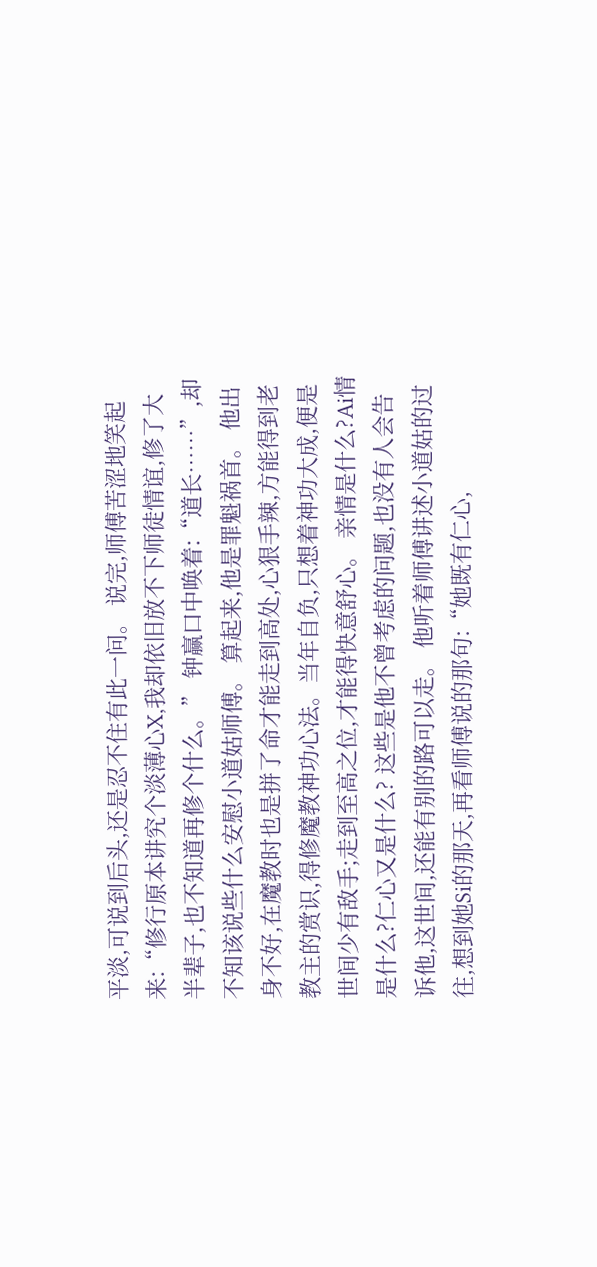平淡,可说到后头,还是忍不住有此一问。 说完,师傅苦涩地笑起来:“修行原本讲究个淡薄心X,我却依旧放不下师徒情谊,修了大半辈子,也不知道再修个什么。” 钟赢口中唤着:“道长……”,却不知该说些什么安慰小道姑师傅。 算起来,他是罪魁祸首。 他出身不好,在魔教时也是拼了命才能走到高处,心狠手辣,方能得到老教主的赏识,得修魔教神功心法。当年自负,只想着神功大成,便是世间少有敌手;走到至高之位,才能得快意舒心。 亲情是什么?Ai情是什么?仁心又是什么? 这些是他不曾考虑的问题,也没有人会告诉他,这世间,还能有别的路可以走。 他听着师傅讲述小道姑的过往,想到她Si的那天,再看师傅说的那句:“她既有仁心,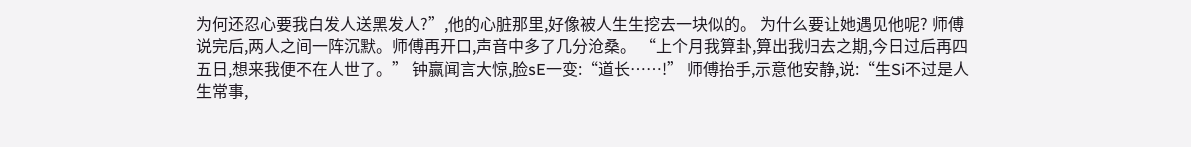为何还忍心要我白发人送黑发人?”,他的心脏那里,好像被人生生挖去一块似的。 为什么要让她遇见他呢? 师傅说完后,两人之间一阵沉默。师傅再开口,声音中多了几分沧桑。 “上个月我算卦,算出我归去之期,今日过后再四五日,想来我便不在人世了。” 钟赢闻言大惊,脸sE一变:“道长……!” 师傅抬手,示意他安静,说:“生Si不过是人生常事,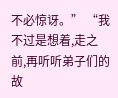不必惊讶。” “我不过是想着,走之前,再听听弟子们的故